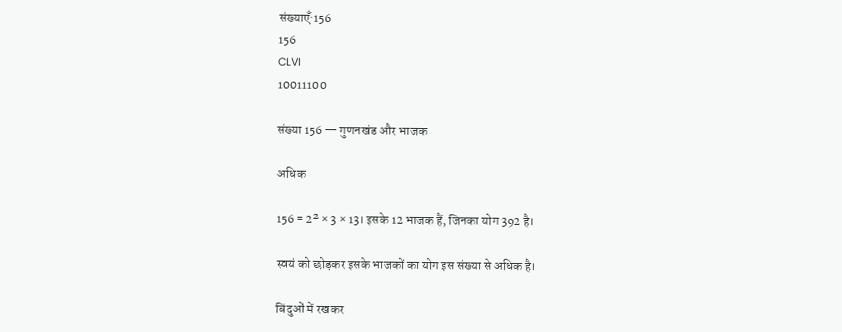संख्याएँ·156
156
CLVI
10011100

संख्या 156 — गुणनखंड और भाजक

अधिक

156 = 2² × 3 × 13। इसके 12 भाजक हैं, जिनका योग 392 है।

स्वयं को छोड़कर इसके भाजकों का योग इस संख्या से अधिक है।

बिंदुओं में रखकर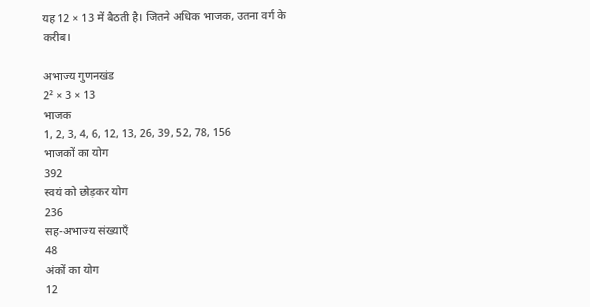यह 12 × 13 में बैठती है। जितने अधिक भाजक, उतना वर्ग के करीब।

अभाज्य गुणनखंड
2² × 3 × 13
भाजक
1, 2, 3, 4, 6, 12, 13, 26, 39, 52, 78, 156
भाजकों का योग
392
स्वयं को छोड़कर योग
236
सह-अभाज्य संख्याएँ
48
अंकों का योग
12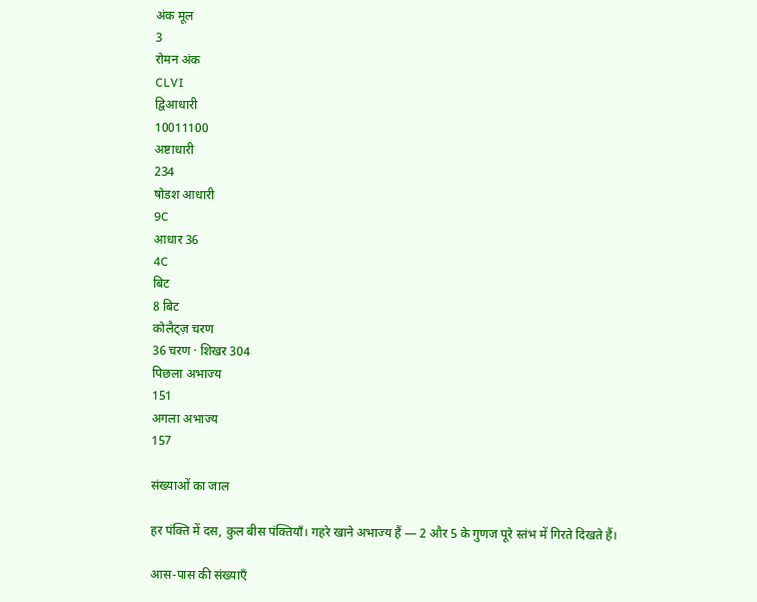अंक मूल
3
रोमन अंक
CLVI
द्विआधारी
10011100
अष्टाधारी
234
षोडश आधारी
9C
आधार 36
4C
बिट
8 बिट
कोलैट्ज़ चरण
36 चरण · शिखर 304
पिछला अभाज्य
151
अगला अभाज्य
157

संख्याओं का जाल

हर पंक्ति में दस, कुल बीस पंक्तियाँ। गहरे खाने अभाज्य हैं — 2 और 5 के गुणज पूरे स्तंभ में गिरते दिखते हैं।

आस-पास की संख्याएँ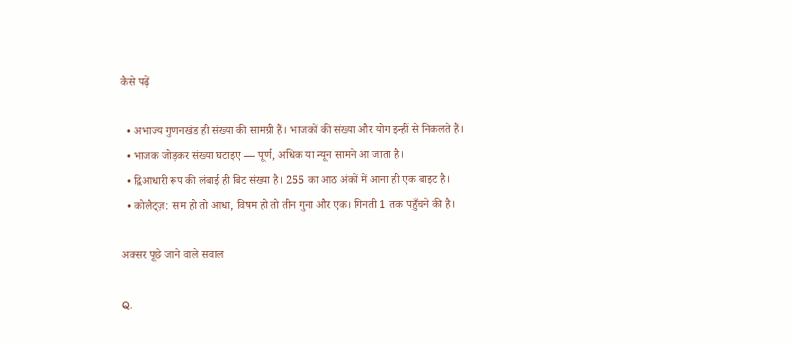कैसे पढ़ें

  • अभाज्य गुणनखंड ही संख्या की सामग्री हैं। भाजकों की संख्या और योग इन्हीं से निकलते हैं।
  • भाजक जोड़कर संख्या घटाइए — पूर्ण, अधिक या न्यून सामने आ जाता है।
  • द्विआधारी रूप की लंबाई ही बिट संख्या है। 255 का आठ अंकों में आना ही एक बाइट है।
  • कोलैट्ज़: सम हो तो आधा, विषम हो तो तीन गुना और एक। गिनती 1 तक पहुँचने की है।

अक्सर पूछे जाने वाले सवाल

Q.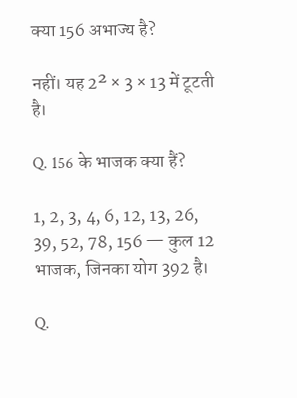क्या 156 अभाज्य है?

नहीं। यह 2² × 3 × 13 में टूटती है।

Q. 156 के भाजक क्या हैं?

1, 2, 3, 4, 6, 12, 13, 26, 39, 52, 78, 156 — कुल 12 भाजक, जिनका योग 392 है।

Q.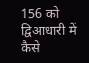156 को द्विआधारी में कैसे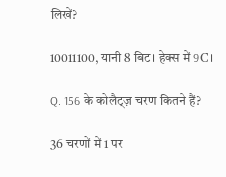लिखें?

10011100, यानी 8 बिट। हेक्स में 9C।

Q. 156 के कोलैट्ज़ चरण कितने हैं?

36 चरणों में 1 पर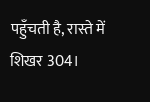पहुँचती है, रास्ते में शिखर 304।